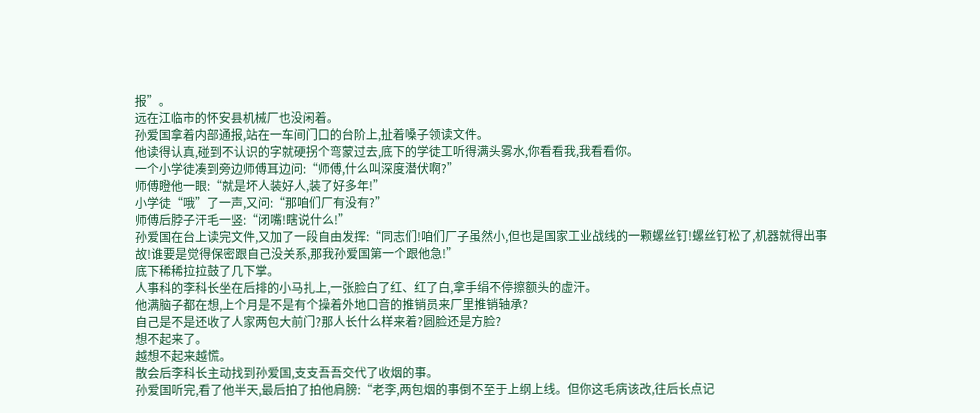报”。
远在江临市的怀安县机械厂也没闲着。
孙爱国拿着内部通报,站在一车间门口的台阶上,扯着嗓子领读文件。
他读得认真,碰到不认识的字就硬拐个弯蒙过去,底下的学徒工听得满头雾水,你看看我,我看看你。
一个小学徒凑到旁边师傅耳边问:“师傅,什么叫深度潜伏啊?”
师傅瞪他一眼:“就是坏人装好人,装了好多年!”
小学徒“哦”了一声,又问:“那咱们厂有没有?”
师傅后脖子汗毛一竖:“闭嘴!瞎说什么!”
孙爱国在台上读完文件,又加了一段自由发挥:“同志们!咱们厂子虽然小,但也是国家工业战线的一颗螺丝钉!螺丝钉松了,机器就得出事故!谁要是觉得保密跟自己没关系,那我孙爱国第一个跟他急!”
底下稀稀拉拉鼓了几下掌。
人事科的李科长坐在后排的小马扎上,一张脸白了红、红了白,拿手绢不停擦额头的虚汗。
他满脑子都在想,上个月是不是有个操着外地口音的推销员来厂里推销轴承?
自己是不是还收了人家两包大前门?那人长什么样来着?圆脸还是方脸?
想不起来了。
越想不起来越慌。
散会后李科长主动找到孙爱国,支支吾吾交代了收烟的事。
孙爱国听完,看了他半天,最后拍了拍他肩膀:“老李,两包烟的事倒不至于上纲上线。但你这毛病该改,往后长点记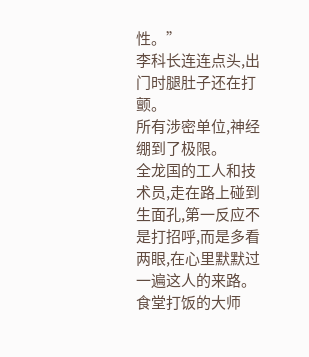性。”
李科长连连点头,出门时腿肚子还在打颤。
所有涉密单位,神经绷到了极限。
全龙国的工人和技术员,走在路上碰到生面孔,第一反应不是打招呼,而是多看两眼,在心里默默过一遍这人的来路。
食堂打饭的大师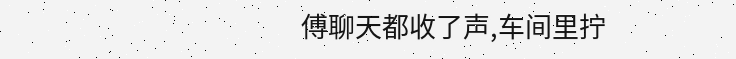傅聊天都收了声,车间里拧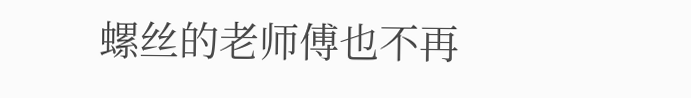螺丝的老师傅也不再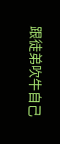跟徒弟吹牛自己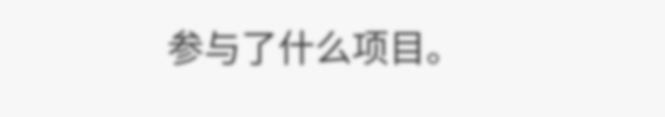参与了什么项目。